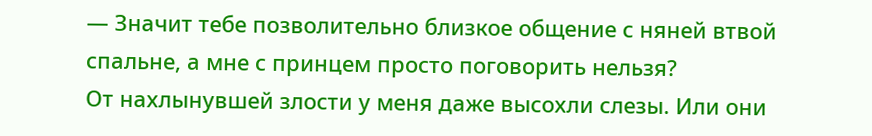— Значит тебе позволительно близкое общение с няней втвой спальне, а мне с принцем просто поговорить нельзя?
От нахлынувшей злости у меня даже высохли слезы. Или они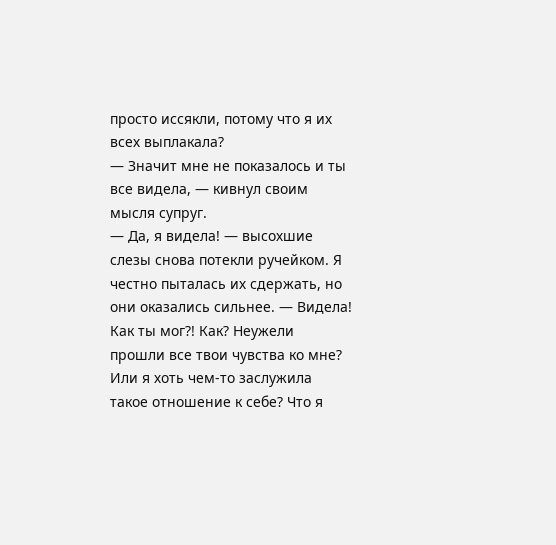просто иссякли, потому что я их всех выплакала?
— Значит мне не показалось и ты все видела, — кивнул своим мысля супруг.
— Да, я видела! — высохшие слезы снова потекли ручейком. Я честно пыталась их сдержать, но они оказались сильнее. — Видела! Как ты мог?! Как? Неужели прошли все твои чувства ко мне? Или я хоть чем-то заслужила такое отношение к себе? Что я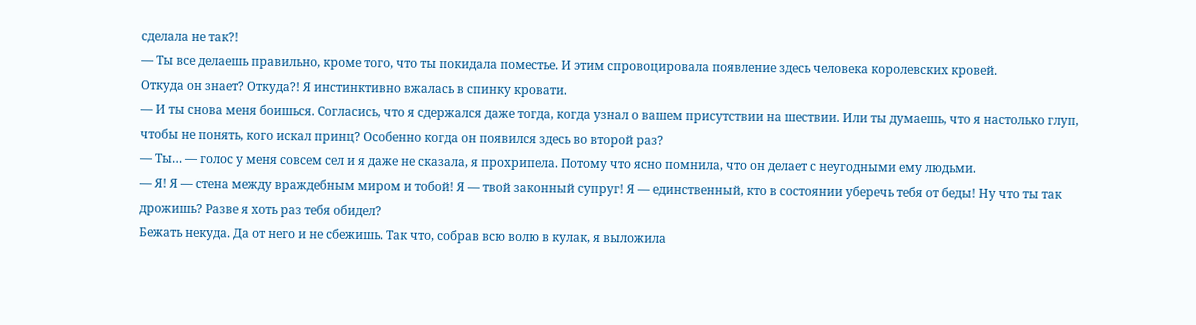сделала не так?!
— Ты все делаешь правильно, кроме того, что ты покидала поместье. И этим спровоцировала появление здесь человека королевских кровей.
Откуда он знает? Откуда?! Я инстинктивно вжалась в спинку кровати.
— И ты снова меня боишься. Согласись, что я сдержался даже тогда, когда узнал о вашем присутствии на шествии. Или ты думаешь, что я настолько глуп, чтобы не понять, кого искал принц? Особенно когда он появился здесь во второй раз?
— Ты… — голос у меня совсем сел и я даже не сказала, я прохрипела. Потому что ясно помнила, что он делает с неугодными ему людьми.
— Я! Я — стена между враждебным миром и тобой! Я — твой законный супруг! Я — единственный, кто в состоянии уберечь тебя от беды! Ну что ты так дрожишь? Разве я хоть раз тебя обидел?
Бежать некуда. Да от него и не сбежишь. Так что, собрав всю волю в кулак, я выложила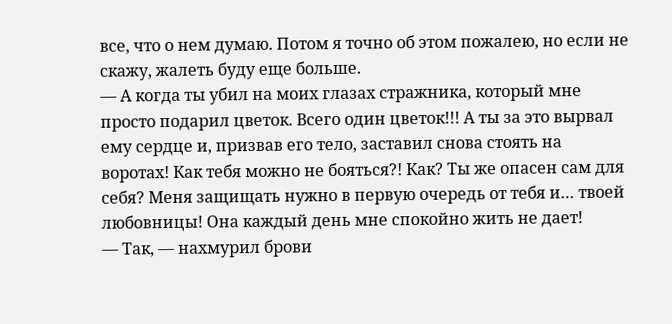все, что о нем думаю. Потом я точно об этом пожалею, но если не скажу, жалеть буду еще больше.
— А когда ты убил на моих глазах стражника, который мне просто подарил цветок. Всего один цветок!!! А ты за это вырвал ему сердце и, призвав его тело, заставил снова стоять на воротах! Как тебя можно не бояться?! Как? Ты же опасен сам для себя? Меня защищать нужно в первую очередь от тебя и… твоей любовницы! Она каждый день мне спокойно жить не дает!
— Так, — нахмурил брови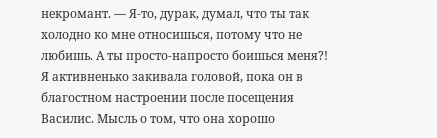некромант. — Я-то, дурак, думал, что ты так холодно ко мне относишься, потому что не любишь. А ты просто-напросто боишься меня?!
Я активненько закивала головой, пока он в благостном настроении после посещения Василис. Мысль о том, что она хорошо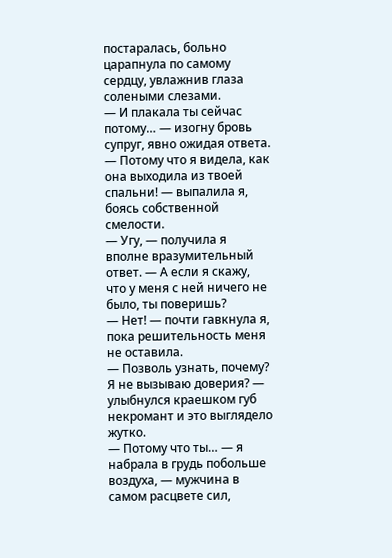постаралась, больно царапнула по самому сердцу, увлажнив глаза солеными слезами.
— И плакала ты сейчас потому… — изогну бровь супруг, явно ожидая ответа.
— Потому что я видела, как она выходила из твоей спальни! — выпалила я, боясь собственной смелости.
— Угу, — получила я вполне вразумительный ответ. — А если я скажу, что у меня с ней ничего не было, ты поверишь?
— Нет! — почти гавкнула я, пока решительность меня не оставила.
— Позволь узнать, почему? Я не вызываю доверия? — улыбнулся краешком губ некромант и это выглядело жутко.
— Потому что ты… — я набрала в грудь побольше воздуха, — мужчина в самом расцвете сил,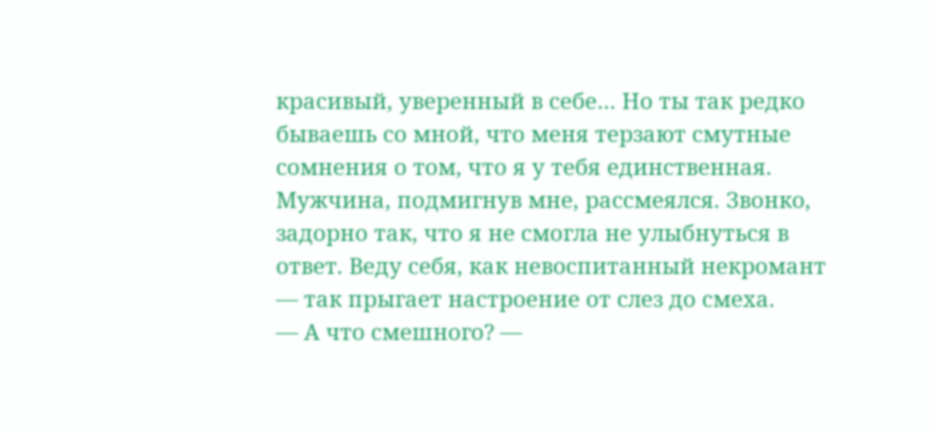красивый, уверенный в себе… Но ты так редко бываешь со мной, что меня терзают смутные сомнения о том, что я у тебя единственная.
Мужчина, подмигнув мне, рассмеялся. Звонко, задорно так, что я не смогла не улыбнуться в ответ. Веду себя, как невоспитанный некромант — так прыгает настроение от слез до смеха.
— А что смешного? —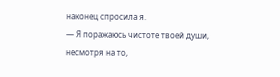наконец спросила я.
— Я поражаюсь чистоте твоей души, несмотря на то,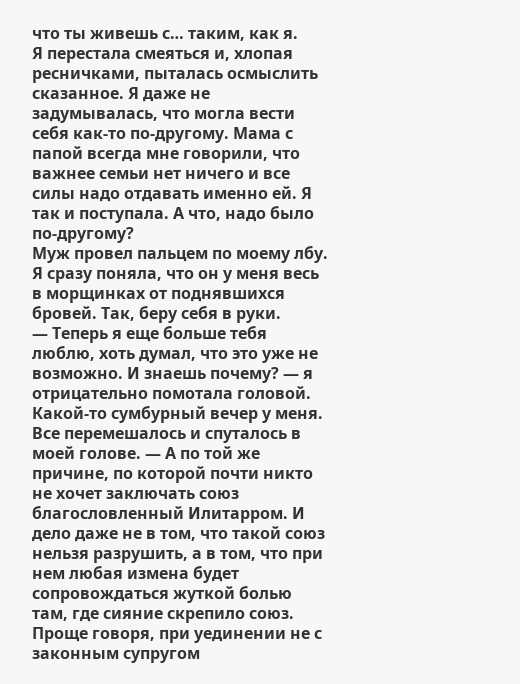что ты живешь с… таким, как я.
Я перестала смеяться и, хлопая ресничками, пыталась осмыслить сказанное. Я даже не задумывалась, что могла вести себя как-то по-другому. Мама с папой всегда мне говорили, что важнее семьи нет ничего и все силы надо отдавать именно ей. Я так и поступала. А что, надо было по-другому?
Муж провел пальцем по моему лбу. Я сразу поняла, что он у меня весь в морщинках от поднявшихся бровей. Так, беру себя в руки.
— Теперь я еще больше тебя люблю, хоть думал, что это уже не возможно. И знаешь почему? — я отрицательно помотала головой. Какой-то сумбурный вечер у меня. Все перемешалось и спуталось в моей голове. — А по той же причине, по которой почти никто не хочет заключать союз благословленный Илитарром. И дело даже не в том, что такой союз нельзя разрушить, а в том, что при нем любая измена будет сопровождаться жуткой болью там, где сияние скрепило союз. Проще говоря, при уединении не с законным супругом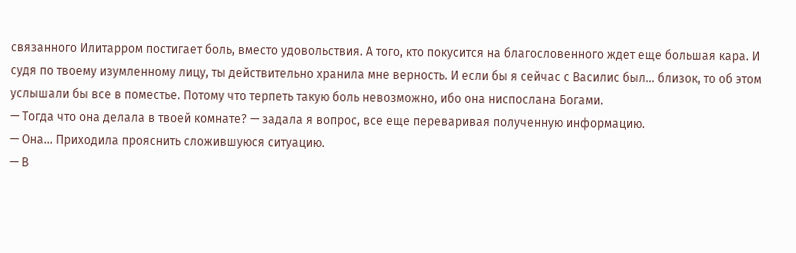связанного Илитарром постигает боль, вместо удовольствия. А того, кто покусится на благословенного ждет еще большая кара. И судя по твоему изумленному лицу, ты действительно хранила мне верность. И если бы я сейчас с Василис был… близок, то об этом услышали бы все в поместье. Потому что терпеть такую боль невозможно, ибо она ниспослана Богами.
— Тогда что она делала в твоей комнате? — задала я вопрос, все еще переваривая полученную информацию.
— Она… Приходила прояснить сложившуюся ситуацию.
— В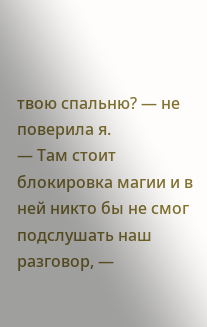твою спальню? — не поверила я.
— Там стоит блокировка магии и в ней никто бы не смог подслушать наш разговор, —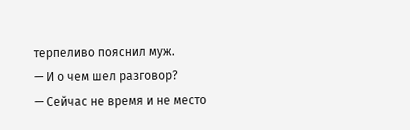терпеливо пояснил муж.
— И о чем шел разговор?
— Сейчас не время и не место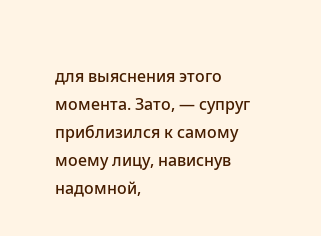для выяснения этого момента. Зато, — супруг приблизился к самому моему лицу, нависнув надомной,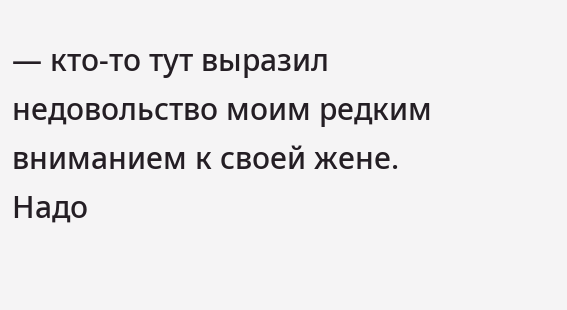— кто-то тут выразил недовольство моим редким вниманием к своей жене. Надо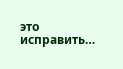это исправить…